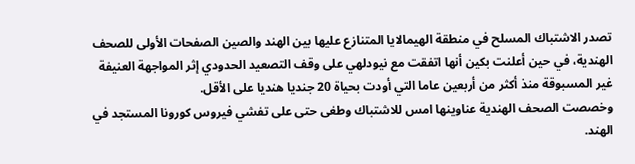تصدر الاشتباك المسلح في منطقة الهيمالايا المتنازع عليها بين الهند والصين الصفحات الأولى للصحف الهندية، في حين أعلنت بكين أنها اتفقت مع نيودلهي على وقف التصعيد الحدودي إثر المواجهة العنيفة غير المسبوقة منذ أكثر من أربعين عاما التي أودت بحياة 20 جنديا هنديا على الأقل.
وخصصت الصحف الهندية عناوينها امس للاشتباك وطغى حتى على تفشي فيروس كورونا المستجد في الهند.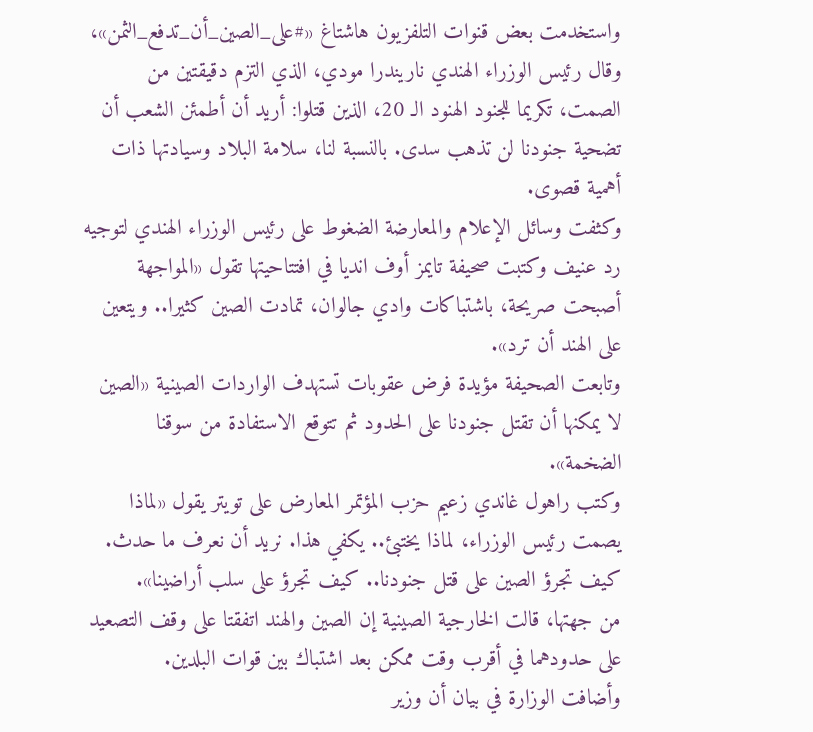واستخدمت بعض قنوات التلفزيون هاشتاغ «#على_الصين_أن_تدفع_الثمن»، وقال رئيس الوزراء الهندي ناريندرا مودي، الذي التزم دقيقتين من الصمت، تكريما للجنود الهنود الـ 20، الذين قتلوا: أريد أن أطمئن الشعب أن تضحية جنودنا لن تذهب سدى. بالنسبة لنا، سلامة البلاد وسيادتها ذات أهمية قصوى.
وكثفت وسائل الإعلام والمعارضة الضغوط على رئيس الوزراء الهندي لتوجيه رد عنيف وكتبت صحيفة تايمز أوف انديا في افتتاحيتها تقول «المواجهة أصبحت صريحة، باشتباكات وادي جالوان، تمادت الصين كثيرا.. ويتعين على الهند أن ترد».
وتابعت الصحيفة مؤيدة فرض عقوبات تستهدف الواردات الصينية «الصين لا يمكنها أن تقتل جنودنا على الحدود ثم تتوقع الاستفادة من سوقنا الضخمة».
وكتب راهول غاندي زعيم حزب المؤتمر المعارض على تويتر يقول «لماذا يصمت رئيس الوزراء، لماذا يختبئ.. يكفي هذا. نريد أن نعرف ما حدث. كيف تجرؤ الصين على قتل جنودنا.. كيف تجرؤ على سلب أراضينا».
من جهتها، قالت الخارجية الصينية إن الصين والهند اتفقتا على وقف التصعيد على حدودهما في أقرب وقت ممكن بعد اشتباك بين قوات البلدين.
وأضافت الوزارة في بيان أن وزير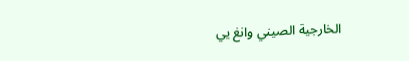الخارجية الصيني وانغ يي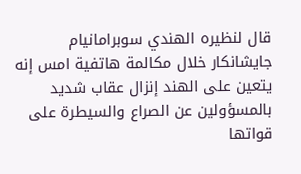قال لنظيره الهندي سوبرامانيام جايشانكار خلال مكالمة هاتفية امس إنه يتعين على الهند إنزال عقاب شديد بالمسؤولين عن الصراع والسيطرة على قواتها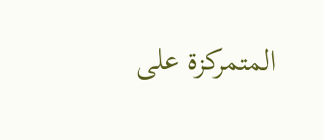المتمركزة على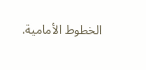الخطوط الأمامية.